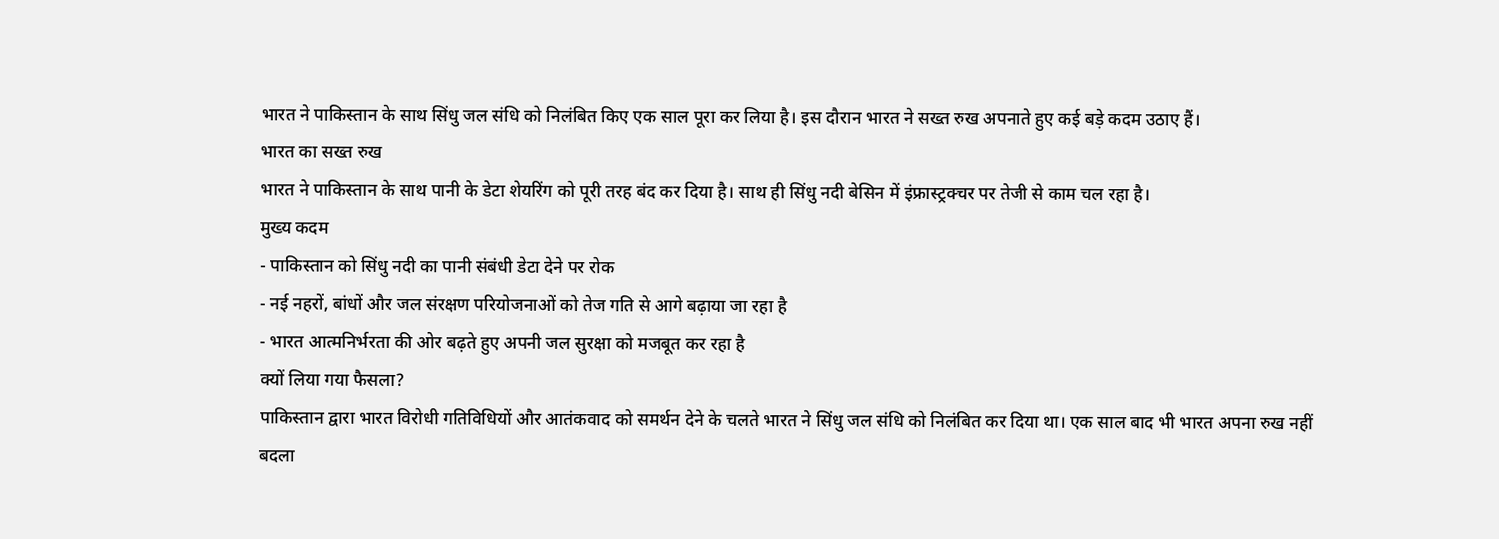भारत ने पाकिस्तान के साथ सिंधु जल संधि को निलंबित किए एक साल पूरा कर लिया है। इस दौरान भारत ने सख्त रुख अपनाते हुए कई बड़े कदम उठाए हैं।
भारत का सख्त रुख
भारत ने पाकिस्तान के साथ पानी के डेटा शेयरिंग को पूरी तरह बंद कर दिया है। साथ ही सिंधु नदी बेसिन में इंफ्रास्ट्रक्चर पर तेजी से काम चल रहा है।
मुख्य कदम
- पाकिस्तान को सिंधु नदी का पानी संबंधी डेटा देने पर रोक
- नई नहरों, बांधों और जल संरक्षण परियोजनाओं को तेज गति से आगे बढ़ाया जा रहा है
- भारत आत्मनिर्भरता की ओर बढ़ते हुए अपनी जल सुरक्षा को मजबूत कर रहा है
क्यों लिया गया फैसला?
पाकिस्तान द्वारा भारत विरोधी गतिविधियों और आतंकवाद को समर्थन देने के चलते भारत ने सिंधु जल संधि को निलंबित कर दिया था। एक साल बाद भी भारत अपना रुख नहीं बदला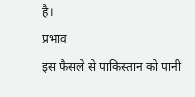है।
प्रभाव
इस फैसले से पाकिस्तान को पानी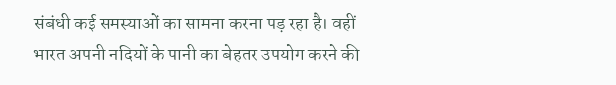संबंधी कई समस्याओं का सामना करना पड़ रहा है। वहीं भारत अपनी नदियों के पानी का बेहतर उपयोग करने की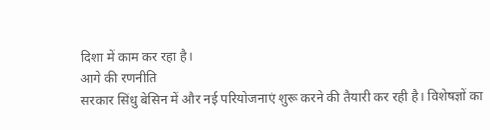दिशा में काम कर रहा है।
आगे की रणनीति
सरकार सिंधु बेसिन में और नई परियोजनाएं शुरू करने की तैयारी कर रही है। विशेषज्ञों का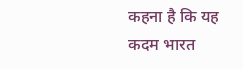कहना है कि यह कदम भारत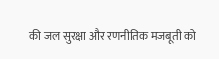की जल सुरक्षा और रणनीतिक मजबूती को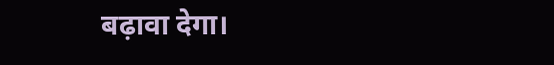बढ़ावा देगा।